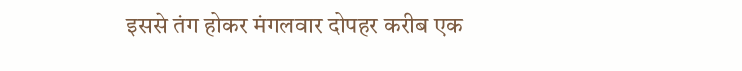इससे तंग होकर मंगलवार दोपहर करीब एक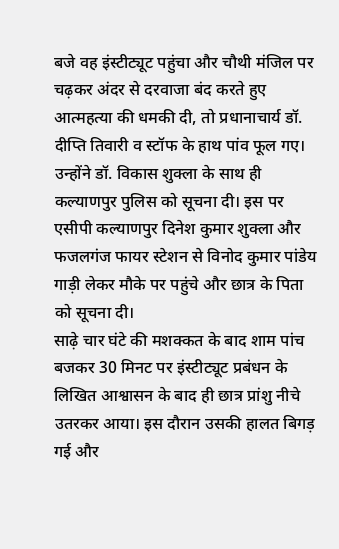बजे वह इंस्टीट्यूट पहुंचा और चौथी मंजिल पर चढ़कर अंदर से दरवाजा बंद करते हुए आत्महत्या की धमकी दी, तो प्रधानाचार्य डॉ. दीप्ति तिवारी व स्टॉफ के हाथ पांव फूल गए। उन्होंने डॉ. विकास शुक्ला के साथ ही कल्याणपुर पुलिस को सूचना दी। इस पर एसीपी कल्याणपुर दिनेश कुमार शुक्ला और फजलगंज फायर स्टेशन से विनोद कुमार पांडेय गाड़ी लेकर मौके पर पहुंचे और छात्र के पिता को सूचना दी।
साढ़े चार घंटे की मशक्कत के बाद शाम पांच बजकर 30 मिनट पर इंस्टीट्यूट प्रबंधन के लिखित आश्वासन के बाद ही छात्र प्रांशु नीचे उतरकर आया। इस दौरान उसकी हालत बिगड़ गई और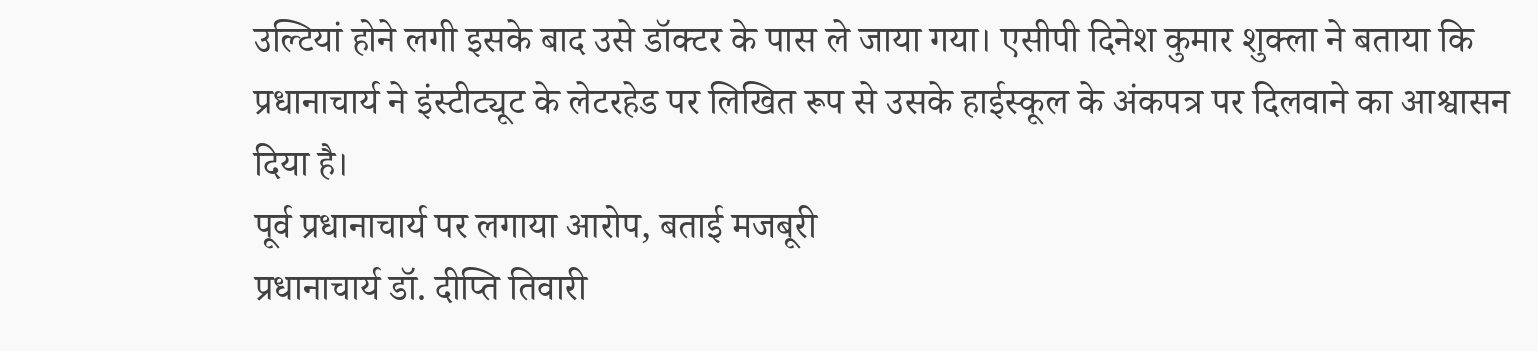उल्टियां होने लगी इसके बाद उसे डॉक्टर के पास ले जाया गया। एसीपी दिनेश कुमार शुक्ला ने बताया कि प्रधानाचार्य ने इंस्टीट्यूट के लेटरहेड पर लिखित रूप से उसके हाईस्कूल के अंकपत्र पर दिलवाने का आश्वासन दिया है।
पूर्व प्रधानाचार्य पर लगाया आरोप, बताई मजबूरी
प्रधानाचार्य डॉ. दीप्ति तिवारी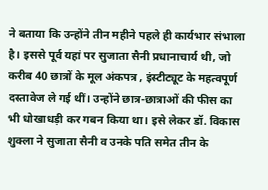ने बताया कि उन्होंने तीन महीने पहले ही कार्यभार संभाला है। इससे पूर्व यहां पर सुजाता सैनी प्रधानाचार्य थी, जो करीब 40 छात्रों के मूल अंकपत्र , इंस्टीट्यूट के महत्वपूर्ण दस्तावेज ले गई थीं। उन्होंने छात्र-छात्राओं की फीस का भी धोखाधड़ी कर गबन किया था। इसे लेकर डॉ. विकास शुक्ला ने सुजाता सैनी व उनके पति समेत तीन के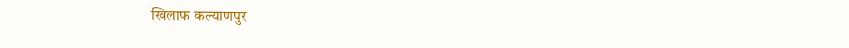खिलाफ कल्याणपुर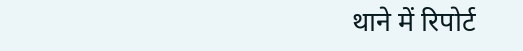थाने में रिपोर्ट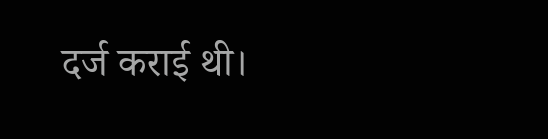दर्ज कराई थी।